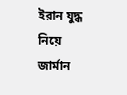ইরান যুদ্ধ নিয়ে জার্মান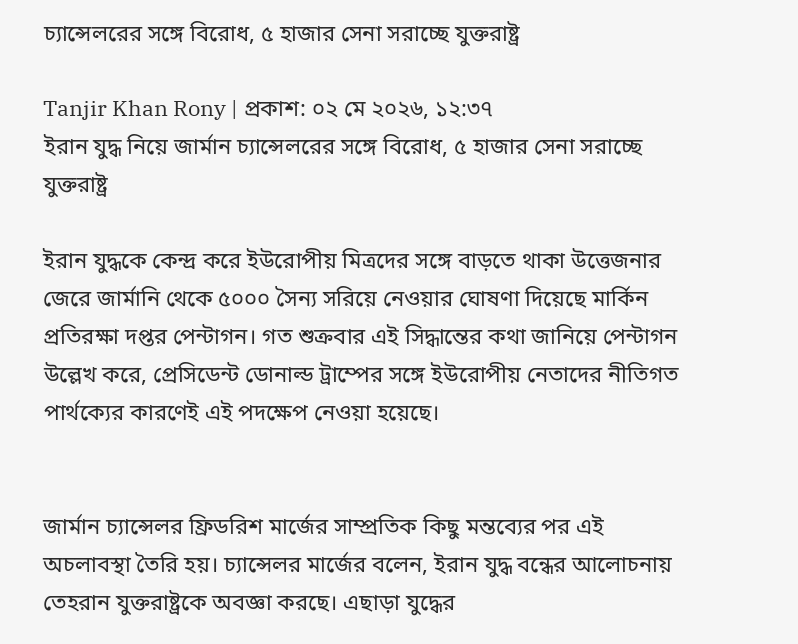চ্যান্সেলরের সঙ্গে বিরোধ, ৫ হাজার সেনা সরাচ্ছে যুক্তরাষ্ট্র

Tanjir Khan Rony | প্রকাশ: ০২ মে ২০২৬, ১২:৩৭
ইরান যুদ্ধ নিয়ে জার্মান চ্যান্সেলরের সঙ্গে বিরোধ, ৫ হাজার সেনা সরাচ্ছে যুক্তরাষ্ট্র

ইরান যুদ্ধকে কেন্দ্র করে ইউরোপীয় মিত্রদের সঙ্গে বাড়তে থাকা উত্তেজনার জেরে জার্মানি থেকে ৫০০০ সৈন্য সরিয়ে নেওয়ার ঘোষণা দিয়েছে মার্কিন প্রতিরক্ষা দপ্তর পেন্টাগন। গত শুক্রবার এই সিদ্ধান্তের কথা জানিয়ে পেন্টাগন উল্লেখ করে, প্রেসিডেন্ট ডোনাল্ড ট্রাম্পের সঙ্গে ইউরোপীয় নেতাদের নীতিগত পার্থক্যের কারণেই এই পদক্ষেপ নেওয়া হয়েছে।


জার্মান চ্যান্সেলর ফ্রিডরিশ মার্জের সাম্প্রতিক কিছু মন্তব্যের পর এই অচলাবস্থা তৈরি হয়। চ্যান্সেলর মার্জের বলেন, ইরান যুদ্ধ বন্ধের আলোচনায় তেহরান যুক্তরাষ্ট্রকে অবজ্ঞা করছে। এছাড়া যুদ্ধের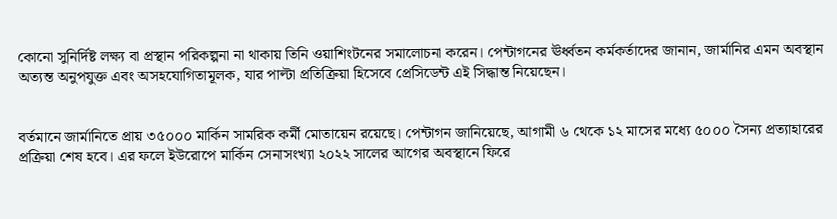কোনো সুনির্দিষ্ট লক্ষ্য বা প্রস্থান পরিকল্পনা না থাকায় তিনি ওয়াশিংটনের সমালোচনা করেন। পেন্টাগনের ঊর্ধ্বতন কর্মকর্তাদের জানান, জার্মানির এমন অবস্থান অত্যন্ত অনুপযুক্ত এবং অসহযোগিতামূলক, যার পাল্টা প্রতিক্রিয়া হিসেবে প্রেসিডেন্ট এই সিদ্ধান্ত নিয়েছেন।


বর্তমানে জার্মানিতে প্রায় ৩৫০০০ মার্কিন সামরিক কর্মী মোতায়েন রয়েছে। পেন্টাগন জানিয়েছে, আগামী ৬ থেকে ১২ মাসের মধ্যে ৫০০০ সৈন্য প্রত্যাহারের প্রক্রিয়া শেষ হবে। এর ফলে ইউরোপে মার্কিন সেনাসংখ্যা ২০২২ সালের আগের অবস্থানে ফিরে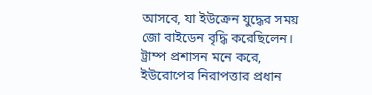আসবে, যা ইউক্রেন যুদ্ধের সময় জো বাইডেন বৃদ্ধি করেছিলেন। ট্রাম্প প্রশাসন মনে করে, ইউরোপের নিরাপত্তার প্রধান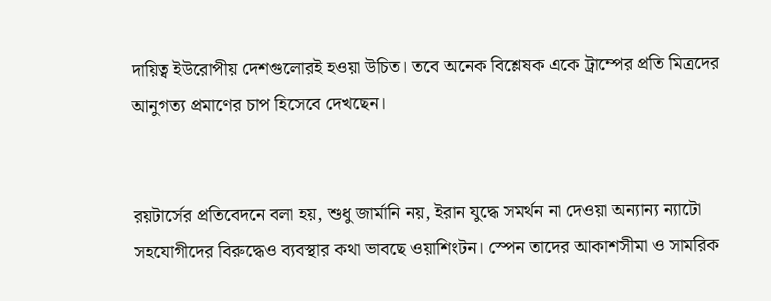দায়িত্ব ইউরোপীয় দেশগুলোরই হওয়া উচিত। তবে অনেক বিশ্লেষক একে ট্রাম্পের প্রতি মিত্রদের আনুগত্য প্রমাণের চাপ হিসেবে দেখছেন।


রয়টার্সের প্রতিবেদনে বলা হয়, শুধু জার্মানি নয়, ইরান যুদ্ধে সমর্থন না দেওয়া অন্যান্য ন্যাটো সহযোগীদের বিরুদ্ধেও ব্যবস্থার কথা ভাবছে ওয়াশিংটন। স্পেন তাদের আকাশসীমা ও সামরিক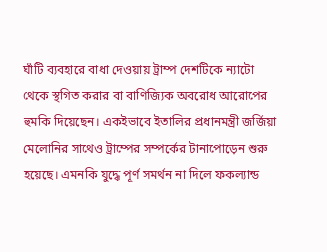ঘাঁটি ব্যবহারে বাধা দেওয়ায় ট্রাম্প দেশটিকে ন্যাটো থেকে স্থগিত করার বা বাণিজ্যিক অবরোধ আরোপের হুমকি দিয়েছেন। একইভাবে ইতালির প্রধানমন্ত্রী জর্জিয়া মেলোনির সাথেও ট্রাম্পের সম্পর্কের টানাপোড়েন শুরু হয়েছে। এমনকি যুদ্ধে পূর্ণ সমর্থন না দিলে ফকল্যান্ড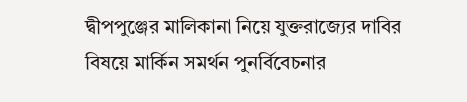দ্বীপপুঞ্জের মালিকানা নিয়ে যুক্তরাজ্যের দাবির বিষয়ে মার্কিন সমর্থন পুনর্বিবেচনার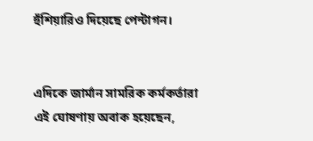হুঁশিয়ারিও দিয়েছে পেন্টাগন।


এদিকে জার্মান সামরিক কর্মকর্তারা এই ঘোষণায় অবাক হয়েছেন,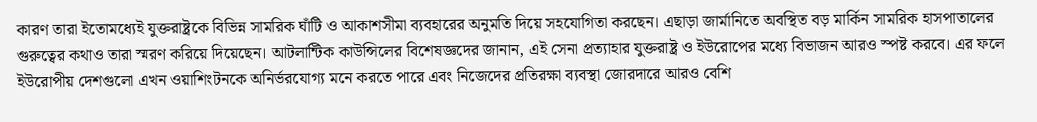কারণ তারা ইতোমধ্যেই যুক্তরাষ্ট্রকে বিভিন্ন সামরিক ঘাঁটি ও আকাশসীমা ব্যবহারের অনুমতি দিয়ে সহযোগিতা করছেন। এছাড়া জার্মানিতে অবস্থিত বড় মার্কিন সামরিক হাসপাতালের গুরুত্বের কথাও তারা স্মরণ করিয়ে দিয়েছেন। আটলান্টিক কাউন্সিলের বিশেষজ্ঞদের জানান, এই সেনা প্রত্যাহার যুক্তরাষ্ট্র ও ইউরোপের মধ্যে বিভাজন আরও স্পষ্ট করবে। এর ফলে ইউরোপীয় দেশগুলো এখন ওয়াশিংটনকে অনির্ভরযোগ্য মনে করতে পারে এবং নিজেদের প্রতিরক্ষা ব্যবস্থা জোরদারে আরও বেশি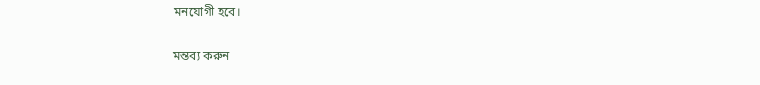মনযোগী হবে।

মন্তব্য করুন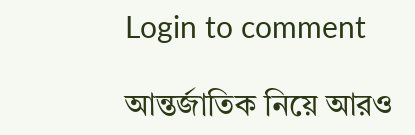Login to comment

আন্তর্জাতিক নিয়ে আরও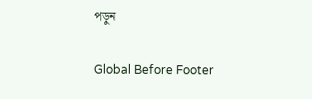পড়ুন

Global Before Footer